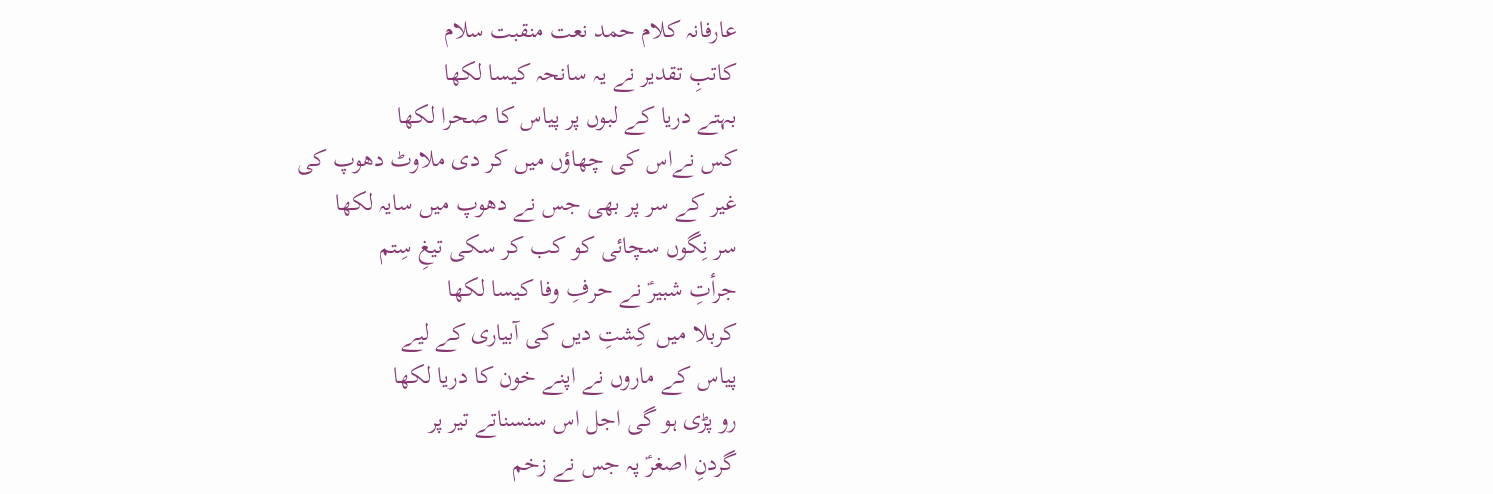عارفانہ کلام حمد نعت منقبت سلام
كاتبِ تقدیر نے یہ سانحہ كیسا لكھا
بہتے دریا كے لبوں پر پیاس كا صحرا لكھا
كس نےاس كی چھاؤں میں كر دی ملاوٹ دھوپ كی
غیر كے سر پر بھی جس نے دھوپ میں سایہ لكھا
سر نِگوں سچائی كو كب كر سكی تیغِ سِتم
جرأتِ شبیرؑ نے حرفِ وفا كیسا لكھا
كربلا میں كِشتِ دیں كی آبیاری كے لیے
پیاس كے ماروں نے اپنے خون كا دریا لكھا
رو پڑی ہو گی اجل اس سنسناتے تیر پر
گردنِ اصغرؑ پہ جس نے زخم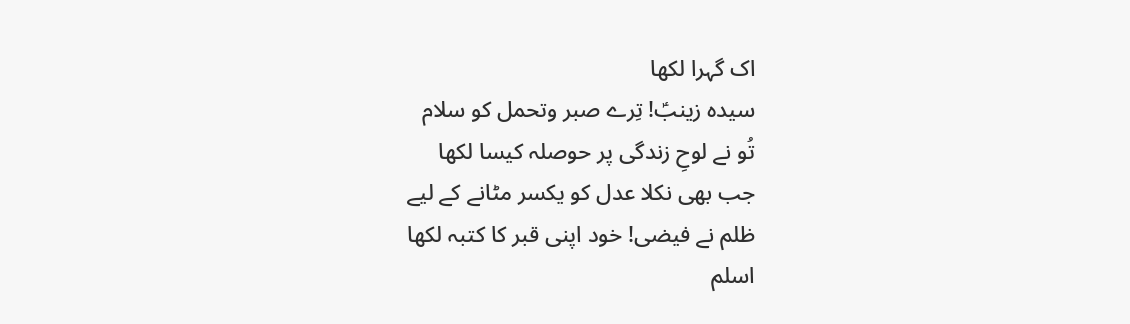اک گہرا لكھا
سیدہ زینبؑ! تِرے صبر وتحمل كو سلام
تُو نے لوحِ زندگی پر حوصلہ كیسا لكھا
جب بھی نكلا عدل كو یكسر مٹانے كے لیے
ظلم نے فیضی! خود اپنی قبر كا كتبہ لكھا
اسلم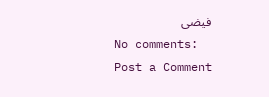فیضی
No comments:
Post a Comment